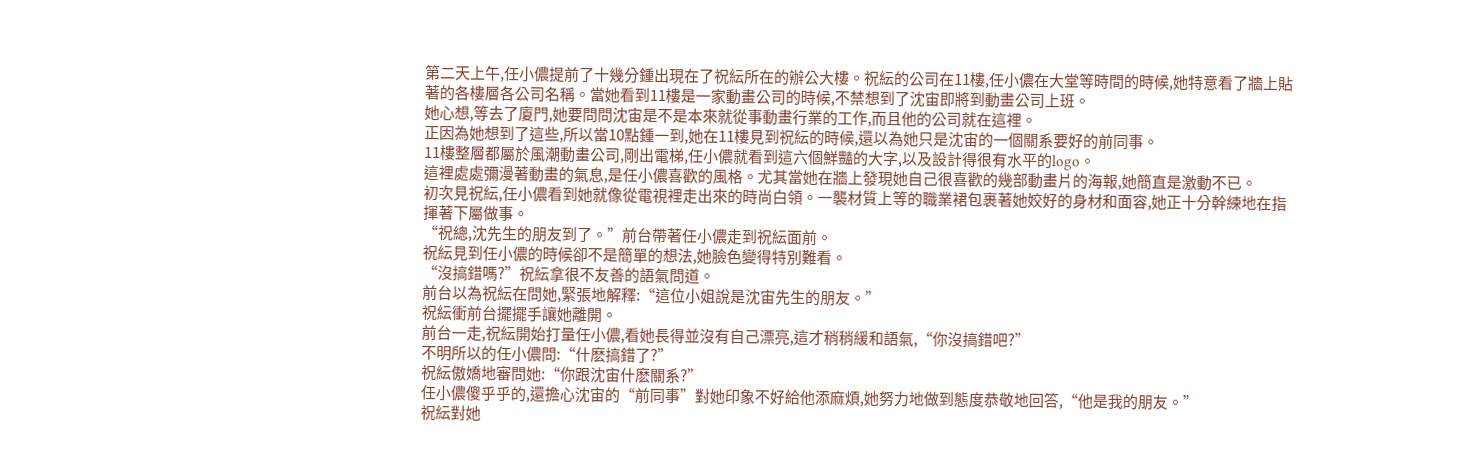第二天上午,任小儂提前了十幾分鍾出現在了祝紜所在的辦公大樓。祝紜的公司在11樓,任小儂在大堂等時間的時候,她特意看了牆上貼著的各樓層各公司名稱。當她看到11樓是一家動畫公司的時候,不禁想到了沈宙即將到動畫公司上班。
她心想,等去了廈門,她要問問沈宙是不是本來就從事動畫行業的工作,而且他的公司就在這裡。
正因為她想到了這些,所以當10點鍾一到,她在11樓見到祝紜的時候,還以為她只是沈宙的一個關系要好的前同事。
11樓整層都屬於風潮動畫公司,剛出電梯,任小儂就看到這六個鮮豔的大字,以及設計得很有水平的logo。
這裡處處彌漫著動畫的氣息,是任小儂喜歡的風格。尤其當她在牆上發現她自己很喜歡的幾部動畫片的海報,她簡直是激動不已。
初次見祝紜,任小儂看到她就像從電視裡走出來的時尚白領。一襲材質上等的職業裙包裹著她姣好的身材和面容,她正十分幹練地在指揮著下屬做事。
“祝總,沈先生的朋友到了。”前台帶著任小儂走到祝紜面前。
祝紜見到任小儂的時候卻不是簡單的想法,她臉色變得特別難看。
“沒搞錯嗎?”祝紜拿很不友善的語氣問道。
前台以為祝紜在問她,緊張地解釋:“這位小姐說是沈宙先生的朋友。”
祝紜衝前台擺擺手讓她離開。
前台一走,祝紜開始打量任小儂,看她長得並沒有自己漂亮,這才稍稍緩和語氣,“你沒搞錯吧?”
不明所以的任小儂問:“什麽搞錯了?”
祝紜傲嬌地審問她:“你跟沈宙什麽關系?”
任小儂傻乎乎的,還擔心沈宙的“前同事”對她印象不好給他添麻煩,她努力地做到態度恭敬地回答,“他是我的朋友。”
祝紜對她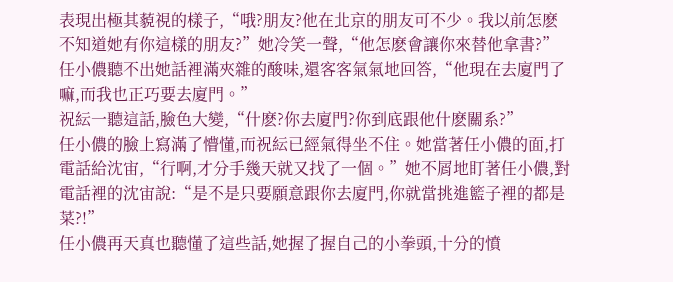表現出極其藐視的樣子,“哦?朋友?他在北京的朋友可不少。我以前怎麽不知道她有你這樣的朋友?”她冷笑一聲,“他怎麽會讓你來替他拿書?”
任小儂聽不出她話裡滿夾雜的酸味,還客客氣氣地回答,“他現在去廈門了嘛,而我也正巧要去廈門。”
祝紜一聽這話,臉色大變,“什麽?你去廈門?你到底跟他什麽關系?”
任小儂的臉上寫滿了懵懂,而祝紜已經氣得坐不住。她當著任小儂的面,打電話給沈宙,“行啊,才分手幾天就又找了一個。”她不屑地盯著任小儂,對電話裡的沈宙說:“是不是只要願意跟你去廈門,你就當挑進籃子裡的都是菜?!”
任小儂再天真也聽懂了這些話,她握了握自己的小拳頭,十分的憤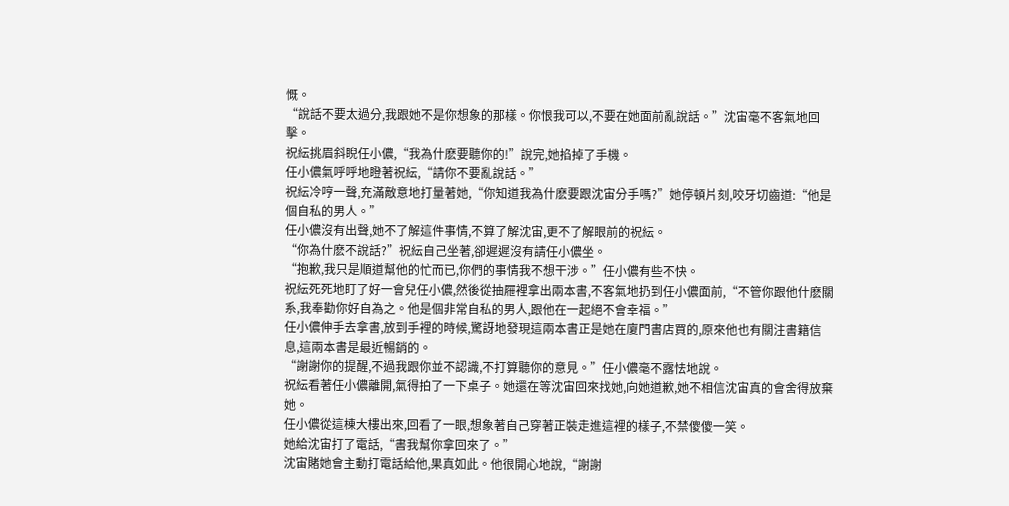慨。
“說話不要太過分,我跟她不是你想象的那樣。你恨我可以,不要在她面前亂說話。”沈宙毫不客氣地回擊。
祝紜挑眉斜睨任小儂,“我為什麽要聽你的!”說完,她掐掉了手機。
任小儂氣呼呼地瞪著祝紜,“請你不要亂說話。”
祝紜冷哼一聲,充滿敵意地打量著她,“你知道我為什麽要跟沈宙分手嗎?”她停頓片刻,咬牙切齒道:“他是個自私的男人。”
任小儂沒有出聲,她不了解這件事情,不算了解沈宙,更不了解眼前的祝紜。
“你為什麽不說話?”祝紜自己坐著,卻遲遲沒有請任小儂坐。
“抱歉,我只是順道幫他的忙而已,你們的事情我不想干涉。”任小儂有些不快。
祝紜死死地盯了好一會兒任小儂,然後從抽屜裡拿出兩本書,不客氣地扔到任小儂面前,“不管你跟他什麽關系,我奉勸你好自為之。他是個非常自私的男人,跟他在一起絕不會幸福。”
任小儂伸手去拿書,放到手裡的時候,驚訝地發現這兩本書正是她在廈門書店買的,原來他也有關注書籍信息,這兩本書是最近暢銷的。
“謝謝你的提醒,不過我跟你並不認識,不打算聽你的意見。”任小儂毫不露怯地說。
祝紜看著任小儂離開,氣得拍了一下桌子。她還在等沈宙回來找她,向她道歉,她不相信沈宙真的會舍得放棄她。
任小儂從這棟大樓出來,回看了一眼,想象著自己穿著正裝走進這裡的樣子,不禁傻傻一笑。
她給沈宙打了電話,“書我幫你拿回來了。”
沈宙賭她會主動打電話給他,果真如此。他很開心地說,“謝謝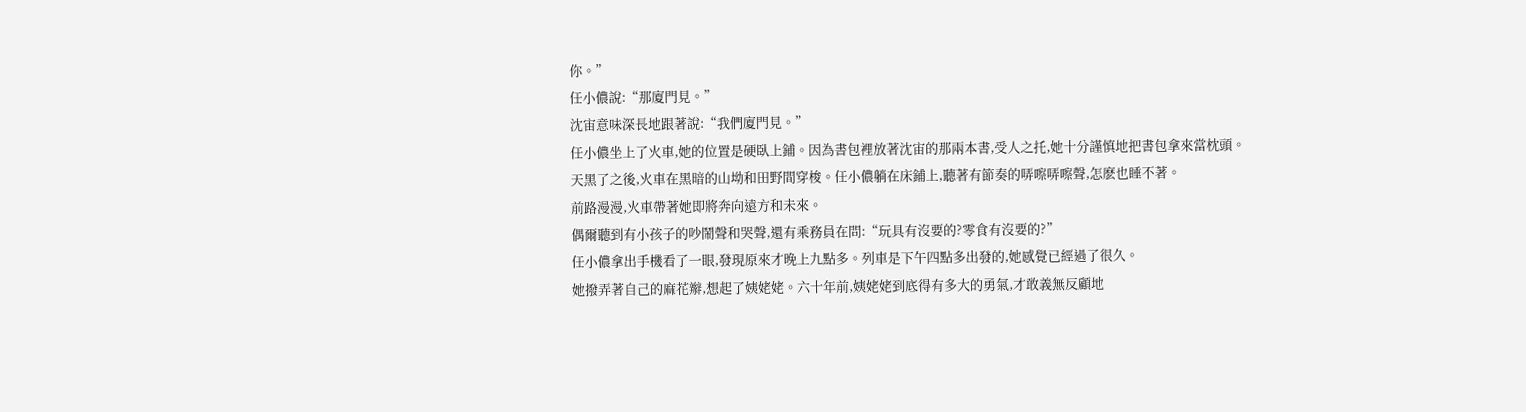你。”
任小儂說:“那廈門見。”
沈宙意味深長地跟著說:“我們廈門見。”
任小儂坐上了火車,她的位置是硬臥上鋪。因為書包裡放著沈宙的那兩本書,受人之托,她十分謹慎地把書包拿來當枕頭。
天黑了之後,火車在黑暗的山坳和田野間穿梭。任小儂躺在床鋪上,聽著有節奏的哢嚓哢嚓聲,怎麽也睡不著。
前路漫漫,火車帶著她即將奔向遠方和未來。
偶爾聽到有小孩子的吵鬧聲和哭聲,還有乘務員在問:“玩具有沒要的?零食有沒要的?”
任小儂拿出手機看了一眼,發現原來才晚上九點多。列車是下午四點多出發的,她感覺已經過了很久。
她撥弄著自己的麻花辮,想起了姨姥姥。六十年前,姨姥姥到底得有多大的勇氣,才敢義無反顧地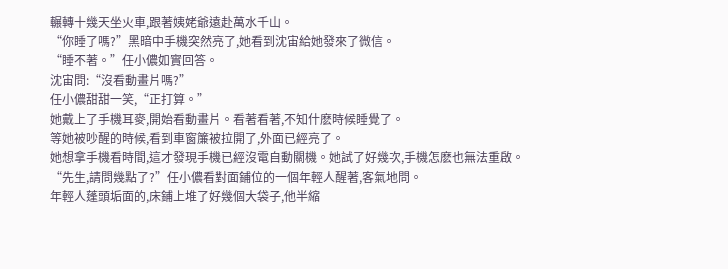輾轉十幾天坐火車,跟著姨姥爺遠赴萬水千山。
“你睡了嗎?”黑暗中手機突然亮了,她看到沈宙給她發來了微信。
“睡不著。”任小儂如實回答。
沈宙問:“沒看動畫片嗎?”
任小儂甜甜一笑,“正打算。”
她戴上了手機耳麥,開始看動畫片。看著看著,不知什麽時候睡覺了。
等她被吵醒的時候,看到車窗簾被拉開了,外面已經亮了。
她想拿手機看時間,這才發現手機已經沒電自動關機。她試了好幾次,手機怎麽也無法重啟。
“先生,請問幾點了?”任小儂看對面鋪位的一個年輕人醒著,客氣地問。
年輕人蓬頭垢面的,床鋪上堆了好幾個大袋子,他半縮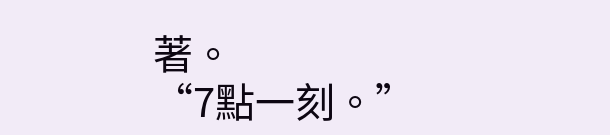著。
“7點一刻。”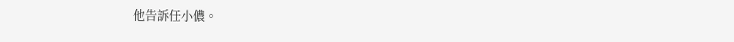他告訴任小儂。